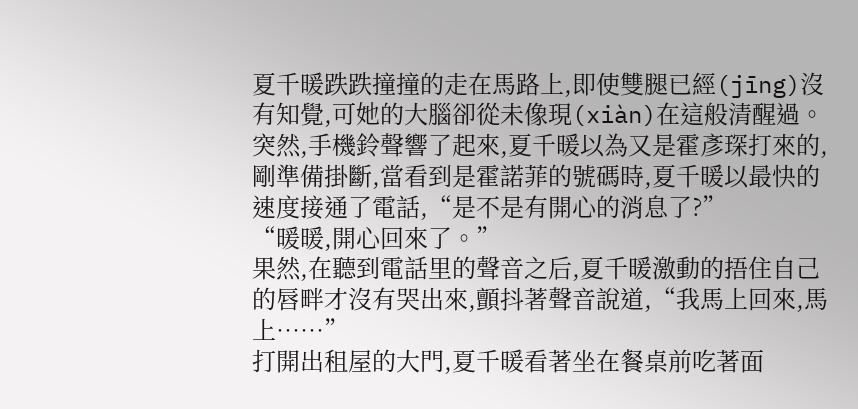夏千暖跌跌撞撞的走在馬路上,即使雙腿已經(jīng)沒有知覺,可她的大腦卻從未像現(xiàn)在這般清醒過。
突然,手機鈴聲響了起來,夏千暖以為又是霍彥琛打來的,剛準備掛斷,當看到是霍諾菲的號碼時,夏千暖以最快的速度接通了電話,“是不是有開心的消息了?”
“暖暖,開心回來了。”
果然,在聽到電話里的聲音之后,夏千暖激動的捂住自己的唇畔才沒有哭出來,顫抖著聲音說道,“我馬上回來,馬上……”
打開出租屋的大門,夏千暖看著坐在餐桌前吃著面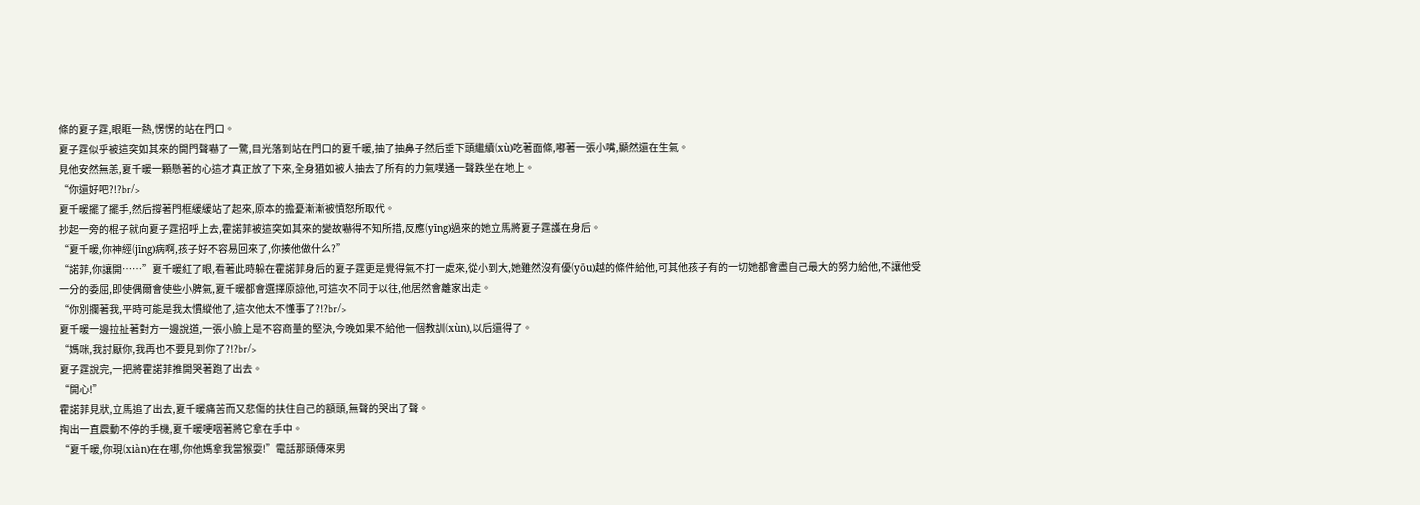條的夏子霆,眼眶一熱,愣愣的站在門口。
夏子霆似乎被這突如其來的開門聲嚇了一驚,目光落到站在門口的夏千暖,抽了抽鼻子然后垂下頭繼續(xù)吃著面條,嘟著一張小嘴,顯然還在生氣。
見他安然無恙,夏千暖一顆懸著的心這才真正放了下來,全身猶如被人抽去了所有的力氣噗通一聲跌坐在地上。
“你還好吧?!?br/>
夏千暖擺了擺手,然后撐著門框緩緩站了起來,原本的擔憂漸漸被憤怒所取代。
抄起一旁的棍子就向夏子霆招呼上去,霍諾菲被這突如其來的變故嚇得不知所措,反應(yīng)過來的她立馬將夏子霆護在身后。
“夏千暖,你神經(jīng)病啊,孩子好不容易回來了,你揍他做什么?”
“諾菲,你讓開……”夏千暖紅了眼,看著此時躲在霍諾菲身后的夏子霆更是覺得氣不打一處來,從小到大,她雖然沒有優(yōu)越的條件給他,可其他孩子有的一切她都會盡自己最大的努力給他,不讓他受一分的委屈,即使偶爾會使些小脾氣,夏千暖都會選擇原諒他,可這次不同于以往,他居然會離家出走。
“你別攔著我,平時可能是我太慣縱他了,這次他太不懂事了?!?br/>
夏千暖一邊拉扯著對方一邊說道,一張小臉上是不容商量的堅決,今晚如果不給他一個教訓(xùn),以后還得了。
“媽咪,我討厭你,我再也不要見到你了?!?br/>
夏子霆說完,一把將霍諾菲推開哭著跑了出去。
“開心!”
霍諾菲見狀,立馬追了出去,夏千暖痛苦而又悲傷的扶住自己的額頭,無聲的哭出了聲。
掏出一直震動不停的手機,夏千暖哽咽著將它拿在手中。
“夏千暖,你現(xiàn)在在哪,你他媽拿我當猴耍!”電話那頭傳來男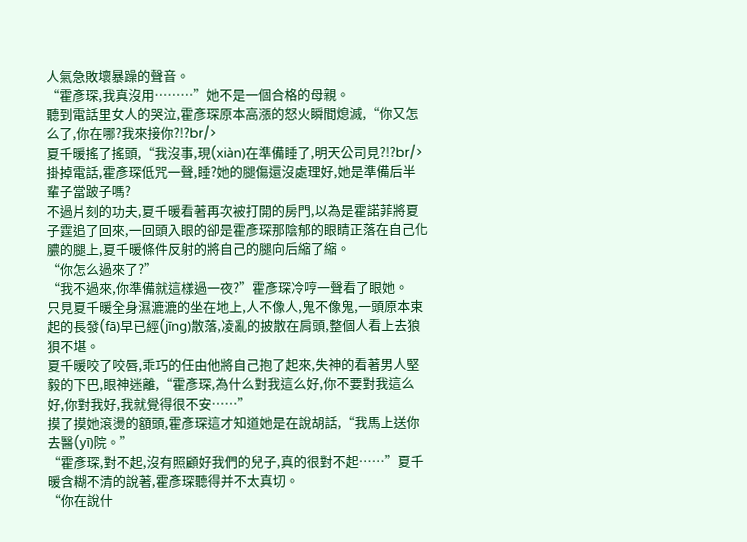人氣急敗壞暴躁的聲音。
“霍彥琛,我真沒用………”她不是一個合格的母親。
聽到電話里女人的哭泣,霍彥琛原本高漲的怒火瞬間熄滅,“你又怎么了,你在哪?我來接你?!?br/>
夏千暖搖了搖頭,“我沒事,現(xiàn)在準備睡了,明天公司見?!?br/>
掛掉電話,霍彥琛低咒一聲,睡?她的腿傷還沒處理好,她是準備后半輩子當跛子嗎?
不過片刻的功夫,夏千暖看著再次被打開的房門,以為是霍諾菲將夏子霆追了回來,一回頭入眼的卻是霍彥琛那陰郁的眼睛正落在自己化膿的腿上,夏千暖條件反射的將自己的腿向后縮了縮。
“你怎么過來了?”
“我不過來,你準備就這樣過一夜?”霍彥琛冷哼一聲看了眼她。
只見夏千暖全身濕漉漉的坐在地上,人不像人,鬼不像鬼,一頭原本束起的長發(fā)早已經(jīng)散落,凌亂的披散在肩頭,整個人看上去狼狽不堪。
夏千暖咬了咬唇,乖巧的任由他將自己抱了起來,失神的看著男人堅毅的下巴,眼神迷離,“霍彥琛,為什么對我這么好,你不要對我這么好,你對我好,我就覺得很不安……”
摸了摸她滾燙的額頭,霍彥琛這才知道她是在說胡話,“我馬上送你去醫(yī)院。”
“霍彥琛,對不起,沒有照顧好我們的兒子,真的很對不起……”夏千暖含糊不清的說著,霍彥琛聽得并不太真切。
“你在說什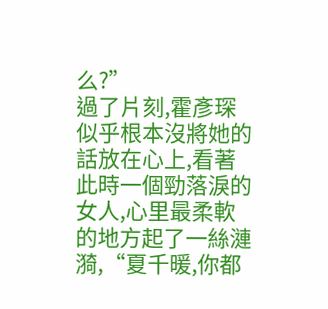么?”
過了片刻,霍彥琛似乎根本沒將她的話放在心上,看著此時一個勁落淚的女人,心里最柔軟的地方起了一絲漣漪,“夏千暖,你都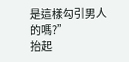是這樣勾引男人的嗎?”
抬起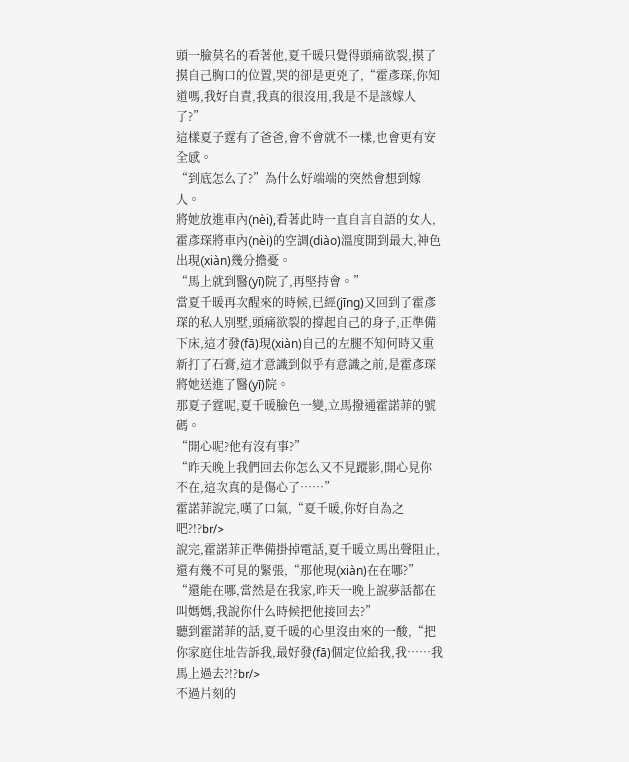頭一臉莫名的看著他,夏千暖只覺得頭痛欲裂,摸了摸自己胸口的位置,哭的卻是更兇了,“霍彥琛,你知道嗎,我好自責,我真的很沒用,我是不是該嫁人了?”
這樣夏子霆有了爸爸,會不會就不一樣,也會更有安全感。
“到底怎么了?”為什么好端端的突然會想到嫁人。
將她放進車內(nèi),看著此時一直自言自語的女人,霍彥琛將車內(nèi)的空調(diào)溫度開到最大,神色出現(xiàn)幾分擔憂。
“馬上就到醫(yī)院了,再堅持會。”
當夏千暖再次醒來的時候,已經(jīng)又回到了霍彥琛的私人別墅,頭痛欲裂的撐起自己的身子,正準備下床,這才發(fā)現(xiàn)自己的左腿不知何時又重新打了石膏,這才意識到似乎有意識之前,是霍彥琛將她送進了醫(yī)院。
那夏子霆呢,夏千暖臉色一變,立馬撥通霍諾菲的號碼。
“開心呢?他有沒有事?”
“昨天晚上我們回去你怎么又不見蹤影,開心見你不在,這次真的是傷心了……”
霍諾菲說完,嘆了口氣,“夏千暖,你好自為之吧?!?br/>
說完,霍諾菲正準備掛掉電話,夏千暖立馬出聲阻止,還有幾不可見的緊張,“那他現(xiàn)在在哪?”
“還能在哪,當然是在我家,昨天一晚上說夢話都在叫媽媽,我說你什么時候把他接回去?”
聽到霍諾菲的話,夏千暖的心里沒由來的一酸,“把你家庭住址告訴我,最好發(fā)個定位給我,我……我馬上過去?!?br/>
不過片刻的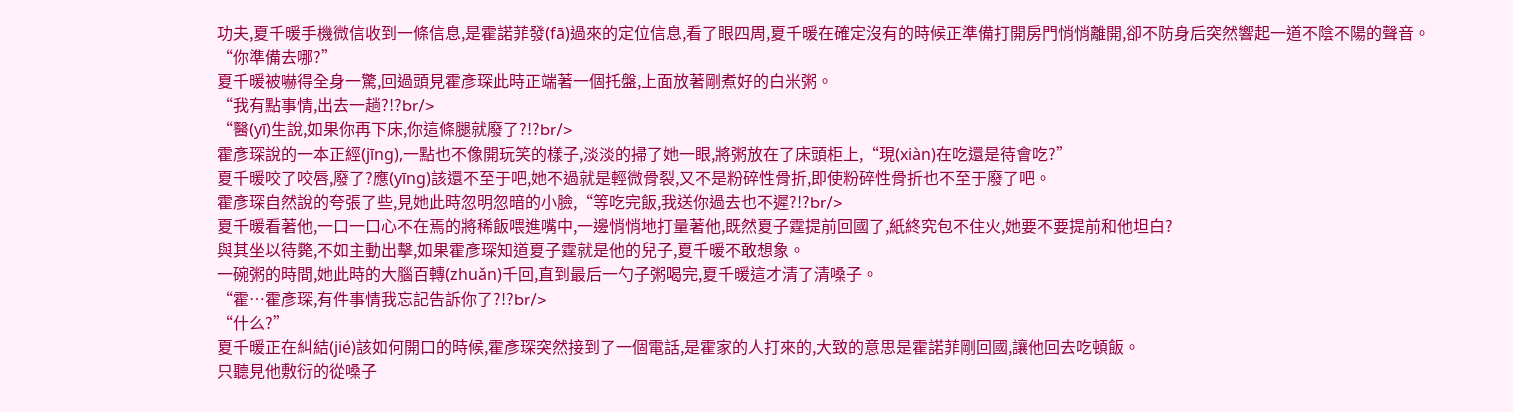功夫,夏千暖手機微信收到一條信息,是霍諾菲發(fā)過來的定位信息,看了眼四周,夏千暖在確定沒有的時候正準備打開房門悄悄離開,卻不防身后突然響起一道不陰不陽的聲音。
“你準備去哪?”
夏千暖被嚇得全身一驚,回過頭見霍彥琛此時正端著一個托盤,上面放著剛煮好的白米粥。
“我有點事情,出去一趟?!?br/>
“醫(yī)生說,如果你再下床,你這條腿就廢了?!?br/>
霍彥琛說的一本正經(jīng),一點也不像開玩笑的樣子,淡淡的掃了她一眼,將粥放在了床頭柜上,“現(xiàn)在吃還是待會吃?”
夏千暖咬了咬唇,廢了?應(yīng)該還不至于吧,她不過就是輕微骨裂,又不是粉碎性骨折,即使粉碎性骨折也不至于廢了吧。
霍彥琛自然說的夸張了些,見她此時忽明忽暗的小臉,“等吃完飯,我送你過去也不遲?!?br/>
夏千暖看著他,一口一口心不在焉的將稀飯喂進嘴中,一邊悄悄地打量著他,既然夏子霆提前回國了,紙終究包不住火,她要不要提前和他坦白?
與其坐以待斃,不如主動出擊,如果霍彥琛知道夏子霆就是他的兒子,夏千暖不敢想象。
一碗粥的時間,她此時的大腦百轉(zhuǎn)千回,直到最后一勺子粥喝完,夏千暖這才清了清嗓子。
“霍…霍彥琛,有件事情我忘記告訴你了?!?br/>
“什么?”
夏千暖正在糾結(jié)該如何開口的時候,霍彥琛突然接到了一個電話,是霍家的人打來的,大致的意思是霍諾菲剛回國,讓他回去吃頓飯。
只聽見他敷衍的從嗓子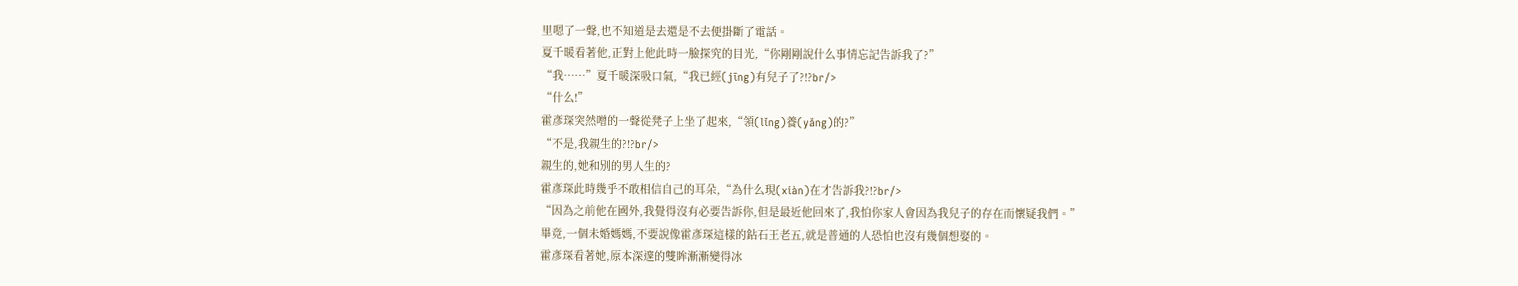里嗯了一聲,也不知道是去還是不去便掛斷了電話。
夏千暖看著他,正對上他此時一臉探究的目光,“你剛剛說什么事情忘記告訴我了?”
“我……”夏千暖深吸口氣,“我已經(jīng)有兒子了?!?br/>
“什么!”
霍彥琛突然噌的一聲從凳子上坐了起來,“領(lǐng)養(yǎng)的?”
“不是,我親生的?!?br/>
親生的,她和別的男人生的?
霍彥琛此時幾乎不敢相信自己的耳朵,“為什么現(xiàn)在才告訴我?!?br/>
“因為之前他在國外,我覺得沒有必要告訴你,但是最近他回來了,我怕你家人會因為我兒子的存在而懷疑我們。”
畢竟,一個未婚媽媽,不要說像霍彥琛這樣的鉆石王老五,就是普通的人恐怕也沒有幾個想娶的。
霍彥琛看著她,原本深邃的雙眸漸漸變得冰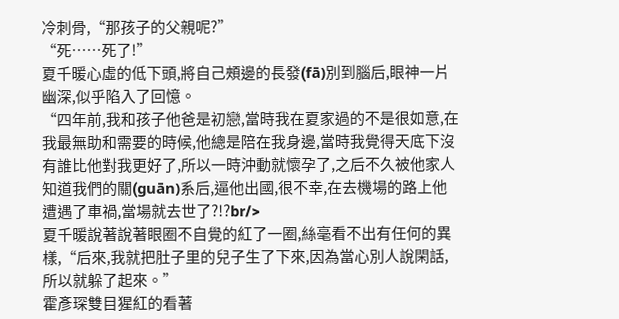冷刺骨,“那孩子的父親呢?”
“死……死了!”
夏千暖心虛的低下頭,將自己頰邊的長發(fā)別到腦后,眼神一片幽深,似乎陷入了回憶。
“四年前,我和孩子他爸是初戀,當時我在夏家過的不是很如意,在我最無助和需要的時候,他總是陪在我身邊,當時我覺得天底下沒有誰比他對我更好了,所以一時沖動就懷孕了,之后不久被他家人知道我們的關(guān)系后,逼他出國,很不幸,在去機場的路上他遭遇了車禍,當場就去世了?!?br/>
夏千暖說著說著眼圈不自覺的紅了一圈,絲毫看不出有任何的異樣,“后來,我就把肚子里的兒子生了下來,因為當心別人說閑話,所以就躲了起來。”
霍彥琛雙目猩紅的看著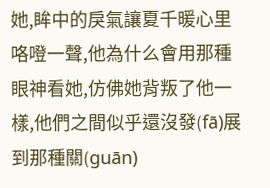她,眸中的戾氣讓夏千暖心里咯噔一聲,他為什么會用那種眼神看她,仿佛她背叛了他一樣,他們之間似乎還沒發(fā)展到那種關(guān)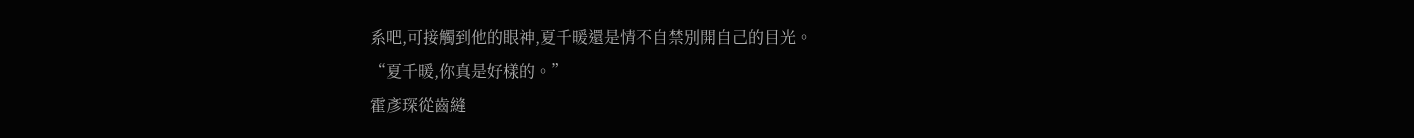系吧,可接觸到他的眼神,夏千暖還是情不自禁別開自己的目光。
“夏千暖,你真是好樣的。”
霍彥琛從齒縫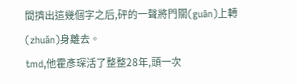間擠出這幾個字之后,砰的一聲將門關(guān)上轉(zhuǎn)身離去。
tmd,他霍彥琛活了整整28年,頭一次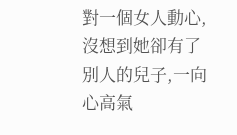對一個女人動心,沒想到她卻有了別人的兒子,一向心高氣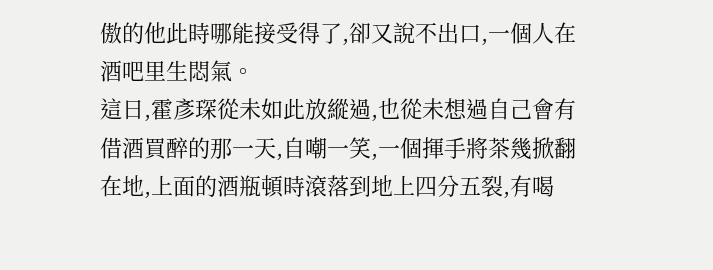傲的他此時哪能接受得了,卻又說不出口,一個人在酒吧里生悶氣。
這日,霍彥琛從未如此放縱過,也從未想過自己會有借酒買醉的那一天,自嘲一笑,一個揮手將茶幾掀翻在地,上面的酒瓶頓時滾落到地上四分五裂,有喝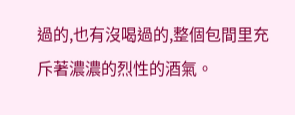過的,也有沒喝過的,整個包間里充斥著濃濃的烈性的酒氣。